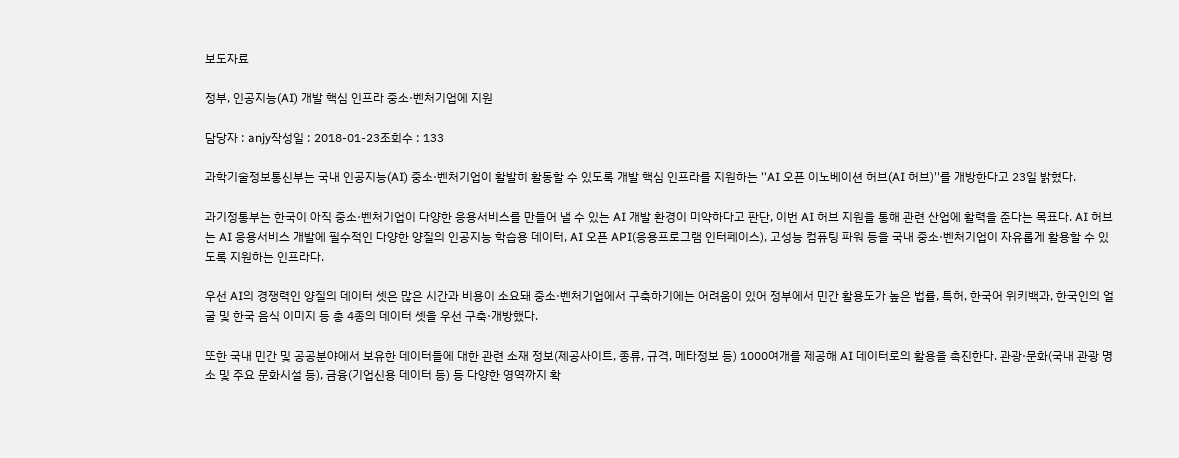보도자료

정부, 인공지능(AI) 개발 핵심 인프라 중소·벤처기업에 지원

담당자 : anjy작성일 : 2018-01-23조회수 : 133

과학기술정보통신부는 국내 인공지능(AI) 중소·벤처기업이 활발히 활동할 수 있도록 개발 핵심 인프라를 지원하는 ''AI 오픈 이노베이션 허브(AI 허브)''를 개방한다고 23일 밝혔다.

과기정통부는 한국이 아직 중소·벤처기업이 다양한 응용서비스를 만들어 낼 수 있는 AI 개발 환경이 미약하다고 판단, 이번 AI 허브 지원을 통해 관련 산업에 활력을 준다는 목표다. AI 허브는 AI 응용서비스 개발에 필수적인 다양한 양질의 인공지능 학습용 데이터, AI 오픈 API(응용프로그램 인터페이스), 고성능 컴퓨팅 파워 등을 국내 중소·벤처기업이 자유롭게 활용할 수 있도록 지원하는 인프라다.

우선 AI의 경쟁력인 양질의 데이터 셋은 많은 시간과 비용이 소요돼 중소·벤처기업에서 구축하기에는 어려움이 있어 정부에서 민간 활용도가 높은 법률, 특허, 한국어 위키백과, 한국인의 얼굴 및 한국 음식 이미지 등 총 4종의 데이터 셋을 우선 구축·개방했다.

또한 국내 민간 및 공공분야에서 보유한 데이터들에 대한 관련 소재 정보(제공사이트, 종류, 규격, 메타정보 등) 1000여개를 제공해 AI 데이터로의 활용을 촉진한다. 관광·문화(국내 관광 명소 및 주요 문화시설 등), 금융(기업신용 데이터 등) 등 다양한 영역까지 확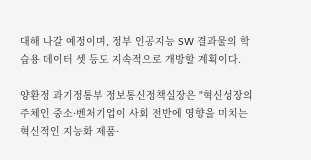대해 나갈 예정이며, 정부 인공지능 SW 결과물의 학습용 데이터 셋 등도 지속적으로 개방할 계획이다.

양환정 과기정통부 정보통신정책실장은 "혁신성장의 주체인 중소·벤처기업이 사회 전반에 영향을 미치는 혁신적인 지능화 제품·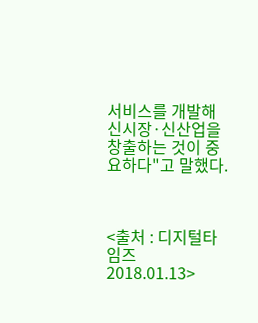서비스를 개발해 신시장·신산업을 창출하는 것이 중요하다"고 말했다.



<출처 : 디지털타임즈 2018.01.13>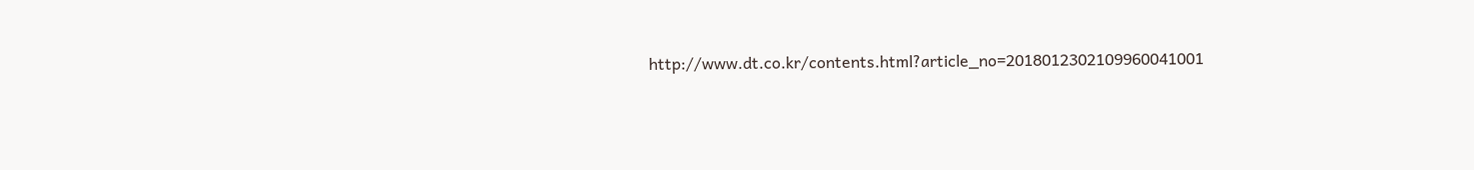http://www.dt.co.kr/contents.html?article_no=2018012302109960041001